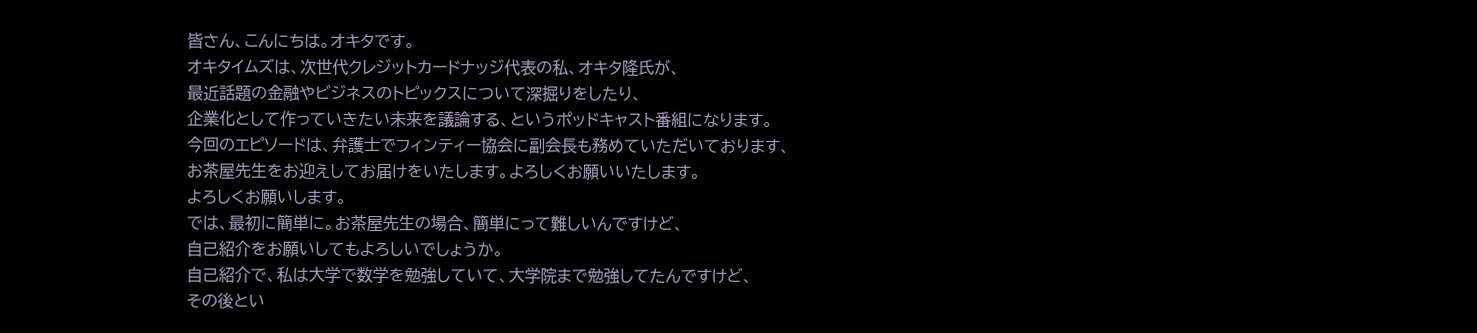皆さん、こんにちは。オキタです。
オキタイムズは、次世代クレジットカードナッジ代表の私、オキタ隆氏が、
最近話題の金融やビジネスのトピックスについて深掘りをしたり、
企業化として作っていきたい未来を議論する、というポッドキャスト番組になります。
今回のエピソードは、弁護士でフィンティー協会に副会長も務めていただいております、
お茶屋先生をお迎えしてお届けをいたします。よろしくお願いいたします。
よろしくお願いします。
では、最初に簡単に。お茶屋先生の場合、簡単にって難しいんですけど、
自己紹介をお願いしてもよろしいでしょうか。
自己紹介で、私は大学で数学を勉強していて、大学院まで勉強してたんですけど、
その後とい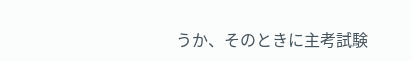うか、そのときに主考試験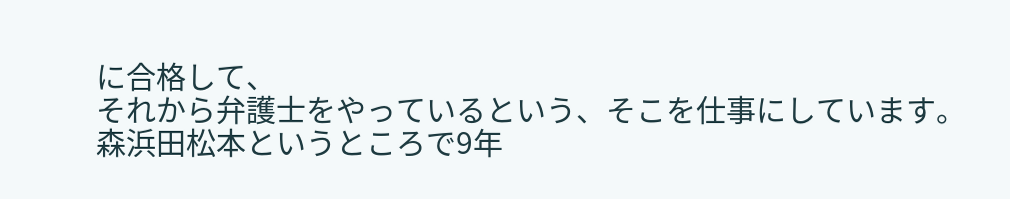に合格して、
それから弁護士をやっているという、そこを仕事にしています。
森浜田松本というところで9年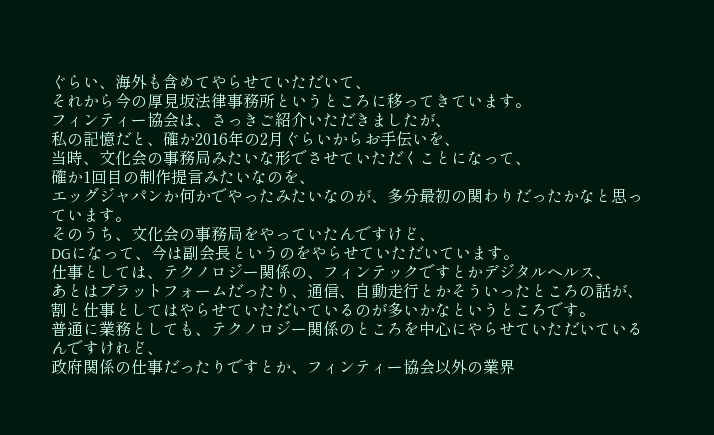ぐらい、海外も含めてやらせていただいて、
それから今の厚見坂法律事務所というところに移ってきています。
フィンティー協会は、さっきご紹介いただきましたが、
私の記憶だと、確か2016年の2月ぐらいからお手伝いを、
当時、文化会の事務局みたいな形でさせていただくことになって、
確か1回目の制作提言みたいなのを、
エッグジャパンか何かでやったみたいなのが、多分最初の関わりだったかなと思っています。
そのうち、文化会の事務局をやっていたんですけど、
DGになって、今は副会長というのをやらせていただいています。
仕事としては、テクノロジー関係の、フィンテックですとかデジタルヘルス、
あとはプラットフォームだったり、通信、自動走行とかそういったところの話が、
割と仕事としてはやらせていただいているのが多いかなというところです。
普通に業務としても、テクノロジー関係のところを中心にやらせていただいているんですけれど、
政府関係の仕事だったりですとか、フィンティー協会以外の業界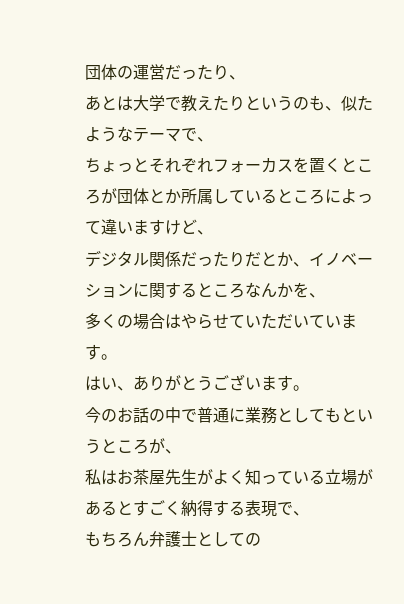団体の運営だったり、
あとは大学で教えたりというのも、似たようなテーマで、
ちょっとそれぞれフォーカスを置くところが団体とか所属しているところによって違いますけど、
デジタル関係だったりだとか、イノベーションに関するところなんかを、
多くの場合はやらせていただいています。
はい、ありがとうございます。
今のお話の中で普通に業務としてもというところが、
私はお茶屋先生がよく知っている立場があるとすごく納得する表現で、
もちろん弁護士としての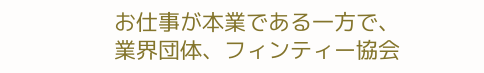お仕事が本業である一方で、
業界団体、フィンティー協会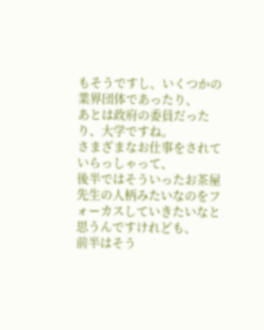もそうですし、いくつかの業界団体であったり、
あとは政府の委員だったり、大学ですね。
さまざまなお仕事をされていらっしゃって、
後半ではそういったお茶屋先生の人柄みたいなのをフォーカスしていきたいなと思うんですけれども、
前半はそう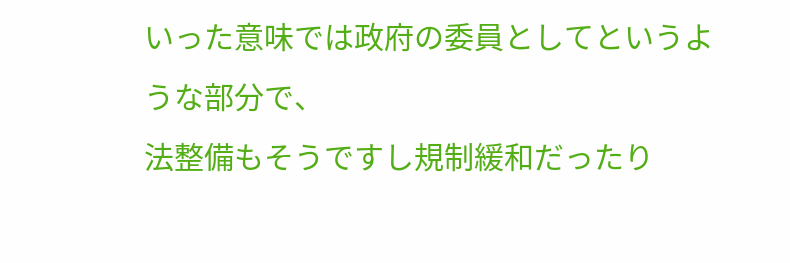いった意味では政府の委員としてというような部分で、
法整備もそうですし規制緩和だったり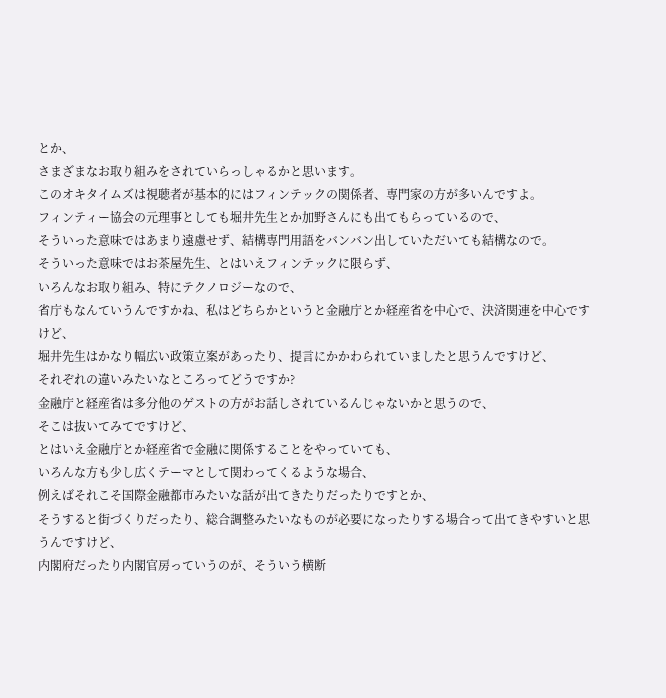とか、
さまざまなお取り組みをされていらっしゃるかと思います。
このオキタイムズは視聴者が基本的にはフィンテックの関係者、専門家の方が多いんですよ。
フィンティー協会の元理事としても堀井先生とか加野さんにも出てもらっているので、
そういった意味ではあまり遠慮せず、結構専門用語をバンバン出していただいても結構なので。
そういった意味ではお茶屋先生、とはいえフィンテックに限らず、
いろんなお取り組み、特にテクノロジーなので、
省庁もなんていうんですかね、私はどちらかというと金融庁とか経産省を中心で、決済関連を中心ですけど、
堀井先生はかなり幅広い政策立案があったり、提言にかかわられていましたと思うんですけど、
それぞれの違いみたいなところってどうですか?
金融庁と経産省は多分他のゲストの方がお話しされているんじゃないかと思うので、
そこは抜いてみてですけど、
とはいえ金融庁とか経産省で金融に関係することをやっていても、
いろんな方も少し広くテーマとして関わってくるような場合、
例えばそれこそ国際金融都市みたいな話が出てきたりだったりですとか、
そうすると街づくりだったり、総合調整みたいなものが必要になったりする場合って出てきやすいと思うんですけど、
内閣府だったり内閣官房っていうのが、そういう横断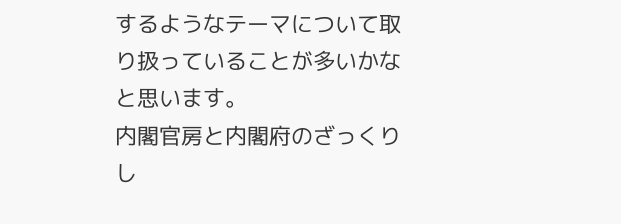するようなテーマについて取り扱っていることが多いかなと思います。
内閣官房と内閣府のざっくりし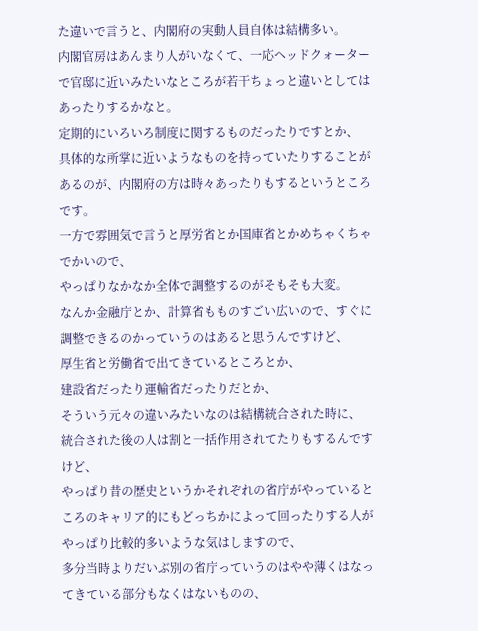た違いで言うと、内閣府の実動人員自体は結構多い。
内閣官房はあんまり人がいなくて、一応ヘッドクォーターで官邸に近いみたいなところが若干ちょっと違いとしてはあったりするかなと。
定期的にいろいろ制度に関するものだったりですとか、
具体的な所掌に近いようなものを持っていたりすることがあるのが、内閣府の方は時々あったりもするというところです。
一方で雰囲気で言うと厚労省とか国庫省とかめちゃくちゃでかいので、
やっぱりなかなか全体で調整するのがそもそも大変。
なんか金融庁とか、計算省もものすごい広いので、すぐに調整できるのかっていうのはあると思うんですけど、
厚生省と労働省で出てきているところとか、
建設省だったり運輸省だったりだとか、
そういう元々の違いみたいなのは結構統合された時に、
統合された後の人は割と一括作用されてたりもするんですけど、
やっぱり昔の歴史というかそれぞれの省庁がやっているところのキャリア的にもどっちかによって回ったりする人がやっぱり比較的多いような気はしますので、
多分当時よりだいぶ別の省庁っていうのはやや薄くはなってきている部分もなくはないものの、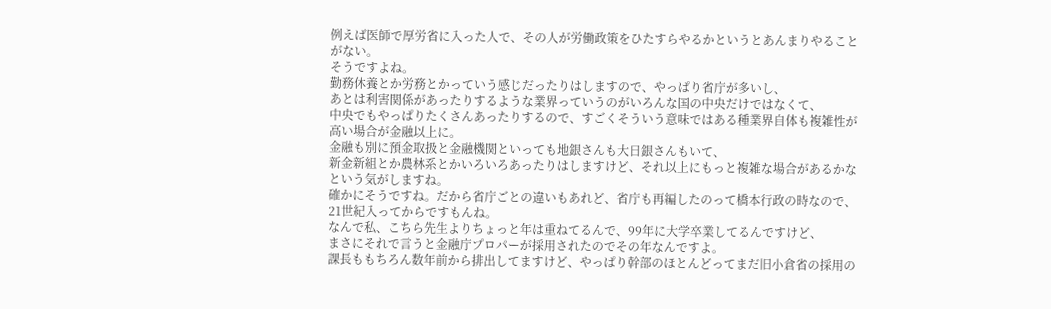例えば医師で厚労省に入った人で、その人が労働政策をひたすらやるかというとあんまりやることがない。
そうですよね。
勤務休養とか労務とかっていう感じだったりはしますので、やっぱり省庁が多いし、
あとは利害関係があったりするような業界っていうのがいろんな国の中央だけではなくて、
中央でもやっぱりたくさんあったりするので、すごくそういう意味ではある種業界自体も複雑性が高い場合が金融以上に。
金融も別に預金取扱と金融機関といっても地銀さんも大日銀さんもいて、
新金新組とか農林系とかいろいろあったりはしますけど、それ以上にもっと複雑な場合があるかなという気がしますね。
確かにそうですね。だから省庁ごとの違いもあれど、省庁も再編したのって橋本行政の時なので、
21世紀入ってからですもんね。
なんで私、こちら先生よりちょっと年は重ねてるんで、99年に大学卒業してるんですけど、
まさにそれで言うと金融庁プロパーが採用されたのでその年なんですよ。
課長ももちろん数年前から排出してますけど、やっぱり幹部のほとんどってまだ旧小倉省の採用の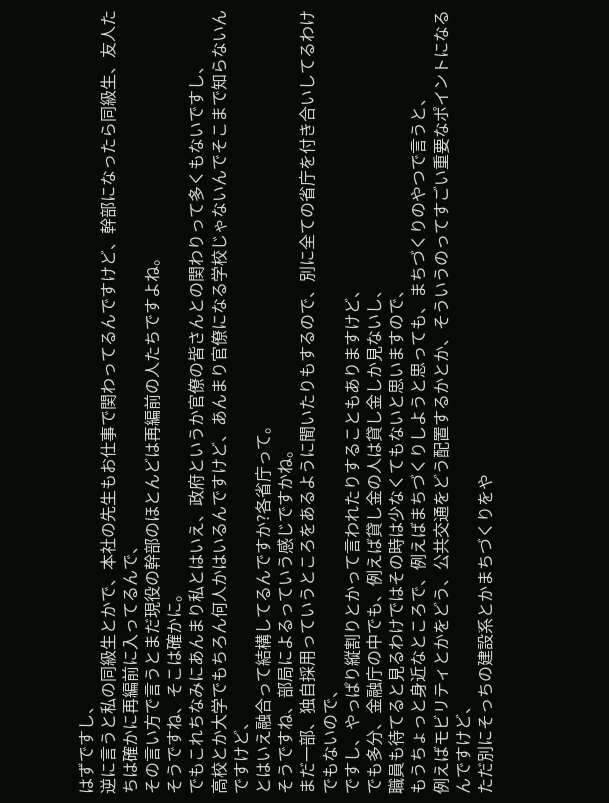はずですし、
逆に言うと私の同級生とかで、本社の先生もお仕事で関わってるんですけど、幹部になったら同級生、友人たちは確かに再編前に入ってるんで、
その言い方で言うとまだ現役の幹部のほとんどは再編前の人たちですよね。
そうですね、そこは確かに。
でもこれちなみにあんまり私とはいえ、政府というか官僚の皆さんとの関わりって多くもないですし、
高校とか大学でもちろん何人かはいるんですけど、あんまり官僚になる学校じゃないんでそこまで知らないんですけど、
とはいえ融合って結構してるんですか?各省庁って。
そうですね、部局によるっていう感じですかね。
まだ一部、独自採用っていうところをあるように聞いたりもするので、別に全ての省庁を付き合いしてるわけでもないので、
ですし、やっぱり縦割りとかって言われたりすることもありますけど、
でも多分、金融庁の中でも、例えば貸し金の人は貸し金しか見ないし、
職員も待てると見るわけではその時は少なくてもないと思いますので、
もうちょっと身近なところで、例えばまちづくりしようと思っても、まちづくりのやつで言うと、
例えばモビリティとかをどう、公共交通をどう配置するかとか、そういうのってすごい重要なポイントになるんですけど、
ただ別にそっちの建設系とかまちづくりをや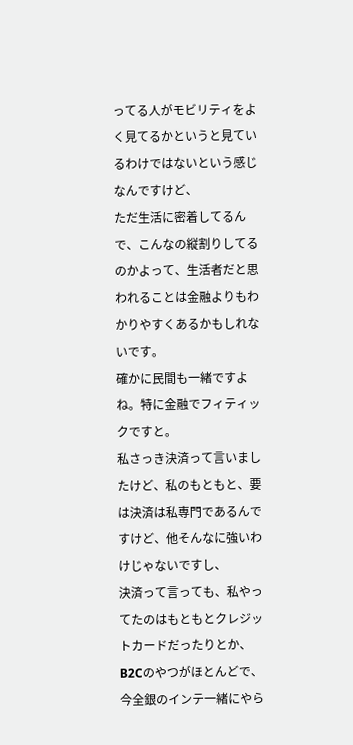ってる人がモビリティをよく見てるかというと見ているわけではないという感じなんですけど、
ただ生活に密着してるんで、こんなの縦割りしてるのかよって、生活者だと思われることは金融よりもわかりやすくあるかもしれないです。
確かに民間も一緒ですよね。特に金融でフィティックですと。
私さっき決済って言いましたけど、私のもともと、要は決済は私専門であるんですけど、他そんなに強いわけじゃないですし、
決済って言っても、私やってたのはもともとクレジットカードだったりとか、B2Cのやつがほとんどで、
今全銀のインテ一緒にやら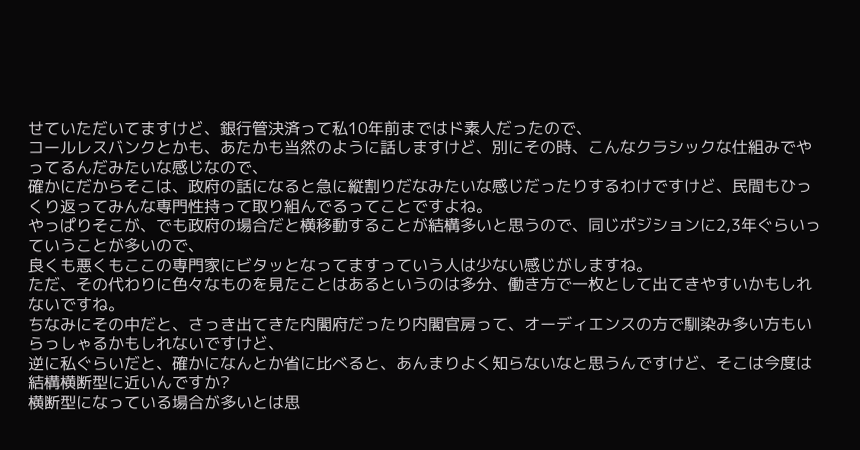せていただいてますけど、銀行管決済って私10年前まではド素人だったので、
コールレスバンクとかも、あたかも当然のように話しますけど、別にその時、こんなクラシックな仕組みでやってるんだみたいな感じなので、
確かにだからそこは、政府の話になると急に縦割りだなみたいな感じだったりするわけですけど、民間もひっくり返ってみんな専門性持って取り組んでるってことですよね。
やっぱりそこが、でも政府の場合だと横移動することが結構多いと思うので、同じポジションに2,3年ぐらいっていうことが多いので、
良くも悪くもここの専門家にビタッとなってますっていう人は少ない感じがしますね。
ただ、その代わりに色々なものを見たことはあるというのは多分、働き方で一枚として出てきやすいかもしれないですね。
ちなみにその中だと、さっき出てきた内閣府だったり内閣官房って、オーディエンスの方で馴染み多い方もいらっしゃるかもしれないですけど、
逆に私ぐらいだと、確かになんとか省に比べると、あんまりよく知らないなと思うんですけど、そこは今度は結構横断型に近いんですか?
横断型になっている場合が多いとは思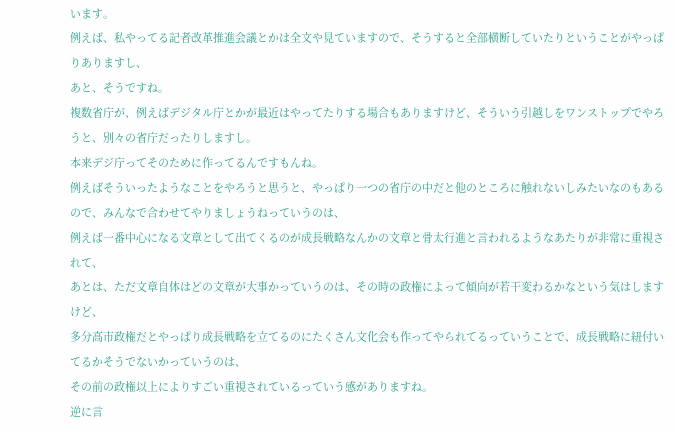います。
例えば、私やってる記者改革推進会議とかは全文や見ていますので、そうすると全部横断していたりということがやっぱりありますし、
あと、そうですね。
複数省庁が、例えばデジタル庁とかが最近はやってたりする場合もありますけど、そういう引越しをワンストップでやろうと、別々の省庁だったりしますし。
本来デジ庁ってそのために作ってるんですもんね。
例えばそういったようなことをやろうと思うと、やっぱり一つの省庁の中だと他のところに触れないしみたいなのもあるので、みんなで合わせてやりましょうねっていうのは、
例えば一番中心になる文章として出てくるのが成長戦略なんかの文章と骨太行進と言われるようなあたりが非常に重視されて、
あとは、ただ文章自体はどの文章が大事かっていうのは、その時の政権によって傾向が若干変わるかなという気はしますけど、
多分高市政権だとやっぱり成長戦略を立てるのにたくさん文化会も作ってやられてるっていうことで、成長戦略に紐付いてるかそうでないかっていうのは、
その前の政権以上によりすごい重視されているっていう感がありますね。
逆に言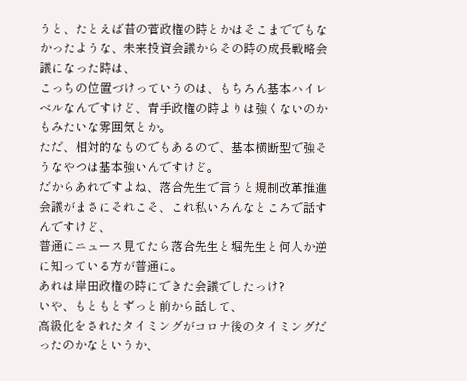うと、たとえば昔の菅政権の時とかはそこまででもなかったような、未来投資会議からその時の成長戦略会議になった時は、
こっちの位置づけっていうのは、もちろん基本ハイレベルなんですけど、青手政権の時よりは強くないのかもみたいな雰囲気とか。
ただ、相対的なものでもあるので、基本横断型で強そうなやつは基本強いんですけど。
だからあれですよね、落合先生で言うと規制改革推進会議がまさにそれこそ、これ私いろんなところで話すんですけど、
普通にニュース見てたら落合先生と堀先生と何人か逆に知っている方が普通に。
あれは岸田政権の時にできた会議でしたっけ?
いや、もともとずっと前から話して、
高級化をされたタイミングがコロナ後のタイミングだったのかなというか、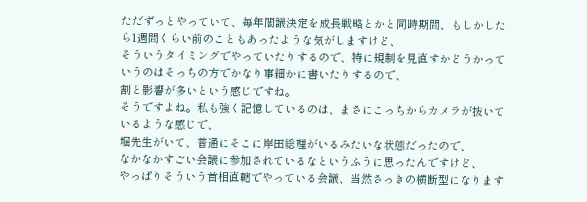ただずっとやっていて、毎年閣議決定を成長戦略とかと同時期間、もしかしたら1週間くらい前のこともあったような気がしますけど、
そういうタイミングでやっていたりするので、特に規制を見直すかどうかっていうのはそっちの方でかなり事細かに書いたりするので、
割と影響が多いという感じですね。
そうですよね。私も強く記憶しているのは、まさにこっちからカメラが抜いているような感じで、
堀先生がいて、普通にそこに岸田総理がいるみたいな状態だったので、
なかなかすごい会議に参加されているなというふうに思ったんですけど、
やっぱりそういう首相直轄でやっている会議、当然さっきの横断型になります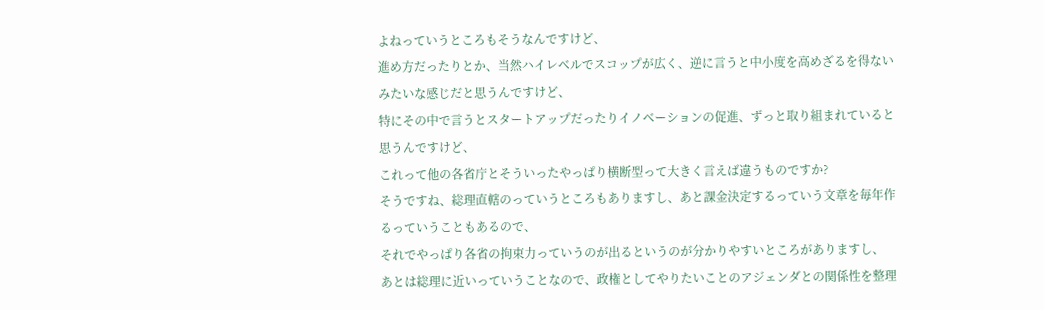よねっていうところもそうなんですけど、
進め方だったりとか、当然ハイレベルでスコップが広く、逆に言うと中小度を高めざるを得ないみたいな感じだと思うんですけど、
特にその中で言うとスタートアップだったりイノベーションの促進、ずっと取り組まれていると思うんですけど、
これって他の各省庁とそういったやっぱり横断型って大きく言えば違うものですか?
そうですね、総理直轄のっていうところもありますし、あと課金決定するっていう文章を毎年作るっていうこともあるので、
それでやっぱり各省の拘束力っていうのが出るというのが分かりやすいところがありますし、
あとは総理に近いっていうことなので、政権としてやりたいことのアジェンダとの関係性を整理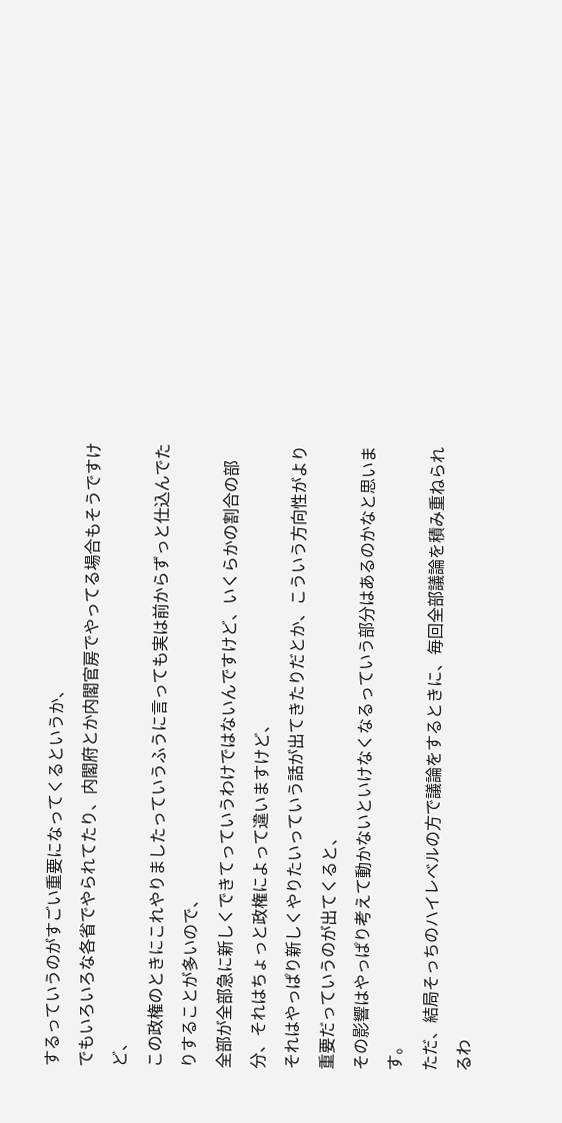するっていうのがすごい重要になってくるというか、
でもいろいろな各省でやられてたり、内閣府とか内閣官房でやってる場合もそうですけど、
この政権のときにこれやりましたっていうふうに言っても実は前からずっと仕込んでたりすることが多いので、
全部が全部急に新しくできてっていうわけではないんですけど、いくらかの割合の部分、それはちょっと政権によって違いますけど、
それはやっぱり新しくやりたいっていう話が出てきたりだとか、こういう方向性がより重要だっていうのが出てくると、
その影響はやっぱり考えて動かないといけなくなるっていう部分はあるのかなと思います。
ただ、結局そっちのハイレベルの方で議論をするときに、毎回全部議論を積み重ねられるわ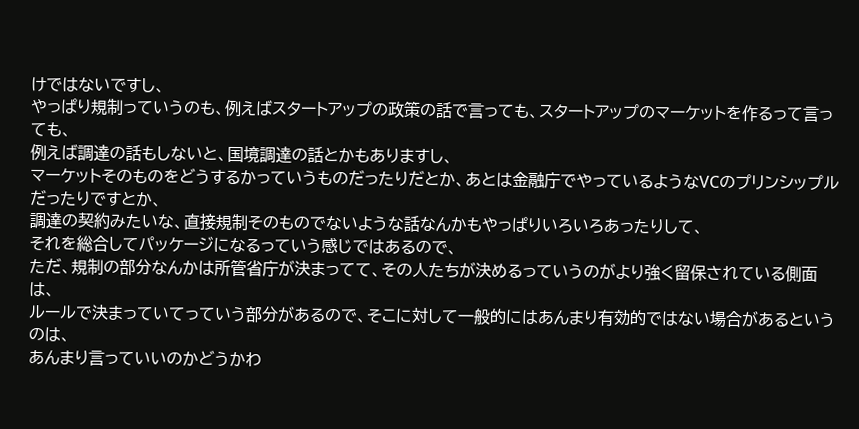けではないですし、
やっぱり規制っていうのも、例えばスタートアップの政策の話で言っても、スタートアップのマーケットを作るって言っても、
例えば調達の話もしないと、国境調達の話とかもありますし、
マーケットそのものをどうするかっていうものだったりだとか、あとは金融庁でやっているようなVCのプリンシップルだったりですとか、
調達の契約みたいな、直接規制そのものでないような話なんかもやっぱりいろいろあったりして、
それを総合してパッケージになるっていう感じではあるので、
ただ、規制の部分なんかは所管省庁が決まってて、その人たちが決めるっていうのがより強く留保されている側面は、
ルールで決まっていてっていう部分があるので、そこに対して一般的にはあんまり有効的ではない場合があるというのは、
あんまり言っていいのかどうかわ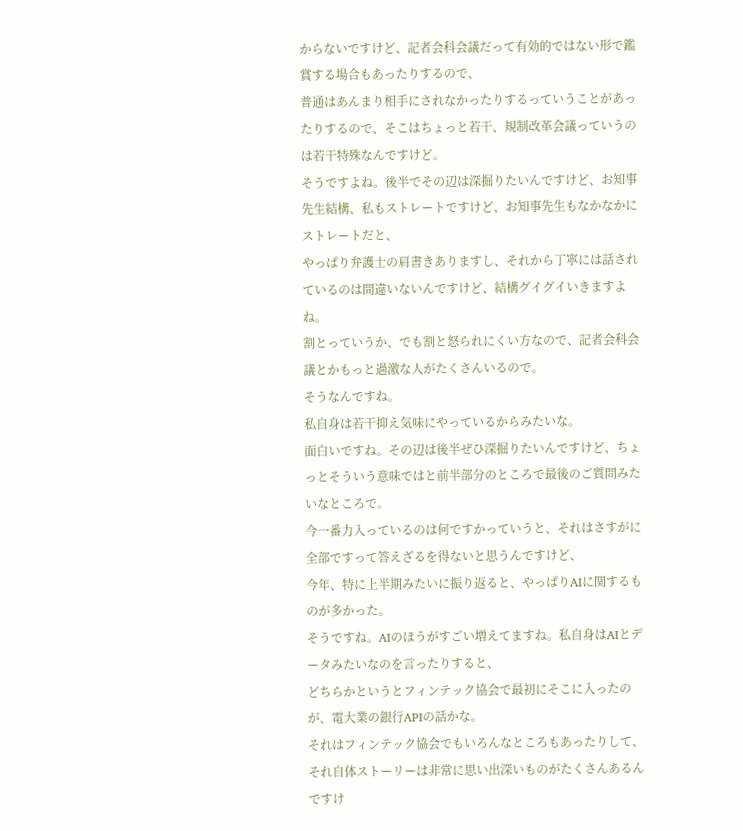からないですけど、記者会科会議だって有効的ではない形で鑑賞する場合もあったりするので、
普通はあんまり相手にされなかったりするっていうことがあったりするので、そこはちょっと若干、規制改革会議っていうのは若干特殊なんですけど。
そうですよね。後半でその辺は深掘りたいんですけど、お知事先生結構、私もストレートですけど、お知事先生もなかなかにストレートだと、
やっぱり弁護士の肩書きありますし、それから丁寧には話されているのは間違いないんですけど、結構グイグイいきますよね。
割とっていうか、でも割と怒られにくい方なので、記者会科会議とかもっと過激な人がたくさんいるので。
そうなんですね。
私自身は若干抑え気味にやっているからみたいな。
面白いですね。その辺は後半ぜひ深掘りたいんですけど、ちょっとそういう意味ではと前半部分のところで最後のご質問みたいなところで。
今一番力入っているのは何ですかっていうと、それはさすがに全部ですって答えざるを得ないと思うんですけど、
今年、特に上半期みたいに振り返ると、やっぱりAIに関するものが多かった。
そうですね。AIのほうがすごい増えてますね。私自身はAIとデータみたいなのを言ったりすると、
どちらかというとフィンテック協会で最初にそこに入ったのが、電大業の銀行APIの話かな。
それはフィンテック協会でもいろんなところもあったりして、それ自体ストーリーは非常に思い出深いものがたくさんあるんですけ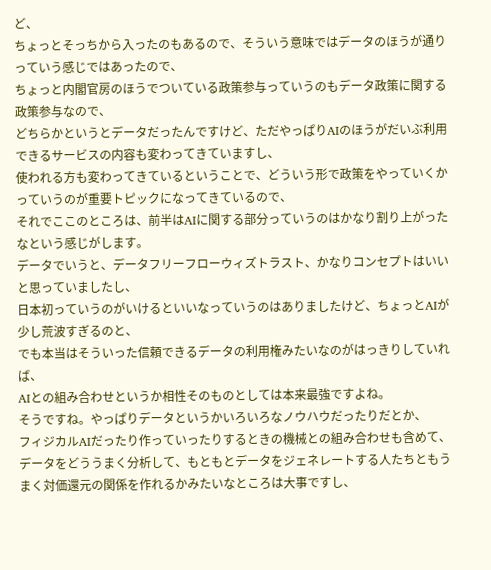ど、
ちょっとそっちから入ったのもあるので、そういう意味ではデータのほうが通りっていう感じではあったので、
ちょっと内閣官房のほうでついている政策参与っていうのもデータ政策に関する政策参与なので、
どちらかというとデータだったんですけど、ただやっぱりAIのほうがだいぶ利用できるサービスの内容も変わってきていますし、
使われる方も変わってきているということで、どういう形で政策をやっていくかっていうのが重要トピックになってきているので、
それでここのところは、前半はAIに関する部分っていうのはかなり割り上がったなという感じがします。
データでいうと、データフリーフローウィズトラスト、かなりコンセプトはいいと思っていましたし、
日本初っていうのがいけるといいなっていうのはありましたけど、ちょっとAIが少し荒波すぎるのと、
でも本当はそういった信頼できるデータの利用権みたいなのがはっきりしていれば、
AIとの組み合わせというか相性そのものとしては本来最強ですよね。
そうですね。やっぱりデータというかいろいろなノウハウだったりだとか、
フィジカルAIだったり作っていったりするときの機械との組み合わせも含めて、
データをどううまく分析して、もともとデータをジェネレートする人たちともうまく対価還元の関係を作れるかみたいなところは大事ですし、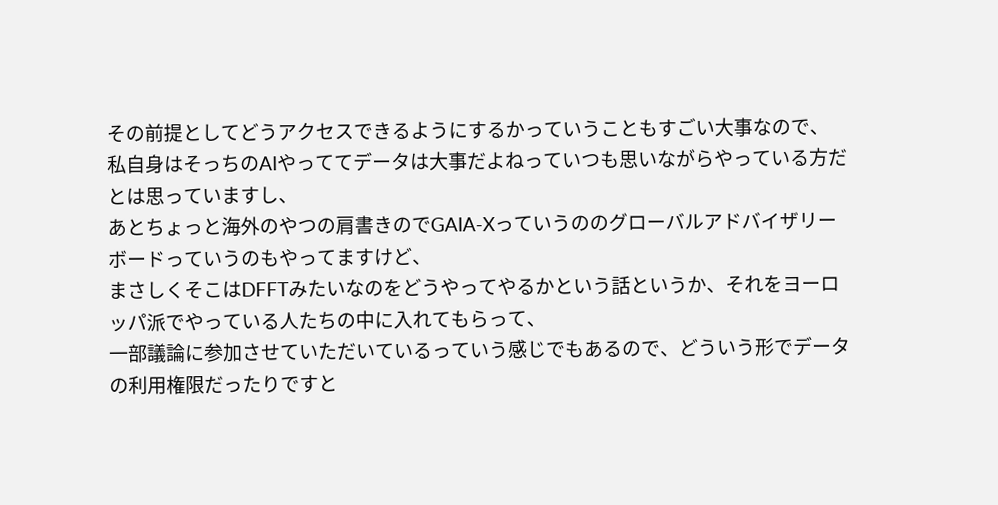その前提としてどうアクセスできるようにするかっていうこともすごい大事なので、
私自身はそっちのAIやっててデータは大事だよねっていつも思いながらやっている方だとは思っていますし、
あとちょっと海外のやつの肩書きのでGAIA-Xっていうののグローバルアドバイザリーボードっていうのもやってますけど、
まさしくそこはDFFTみたいなのをどうやってやるかという話というか、それをヨーロッパ派でやっている人たちの中に入れてもらって、
一部議論に参加させていただいているっていう感じでもあるので、どういう形でデータの利用権限だったりですと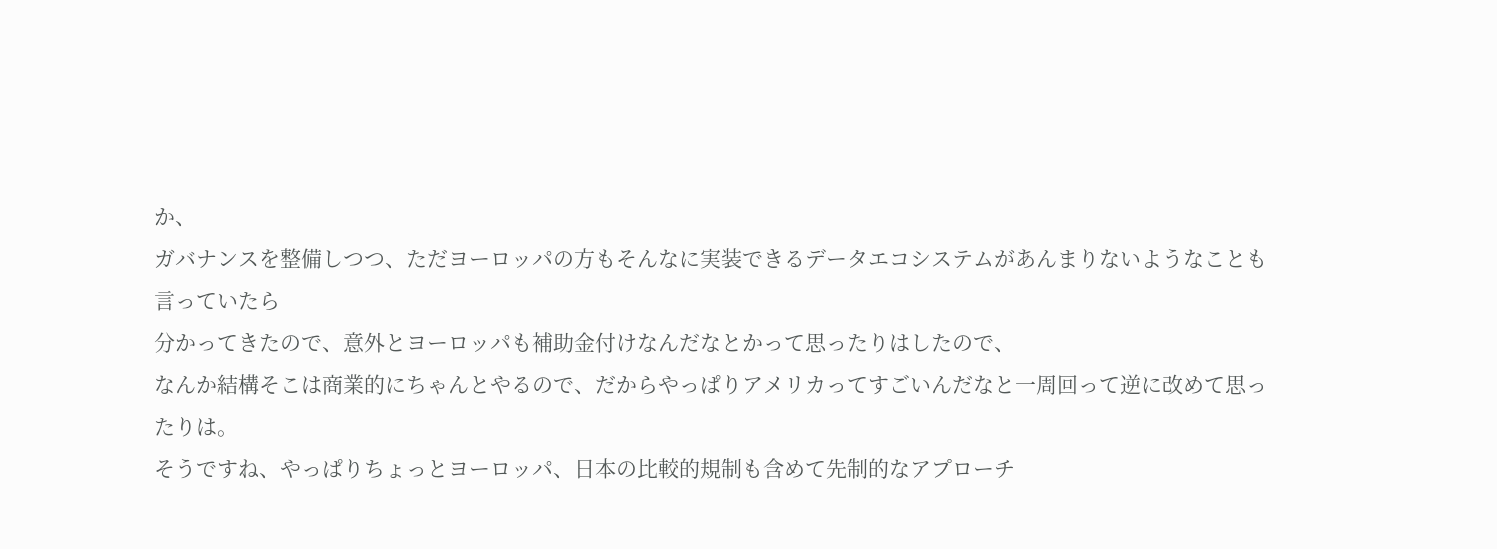か、
ガバナンスを整備しつつ、ただヨーロッパの方もそんなに実装できるデータエコシステムがあんまりないようなことも言っていたら
分かってきたので、意外とヨーロッパも補助金付けなんだなとかって思ったりはしたので、
なんか結構そこは商業的にちゃんとやるので、だからやっぱりアメリカってすごいんだなと一周回って逆に改めて思ったりは。
そうですね、やっぱりちょっとヨーロッパ、日本の比較的規制も含めて先制的なアプローチ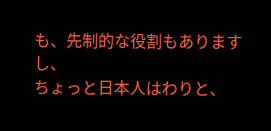も、先制的な役割もありますし、
ちょっと日本人はわりと、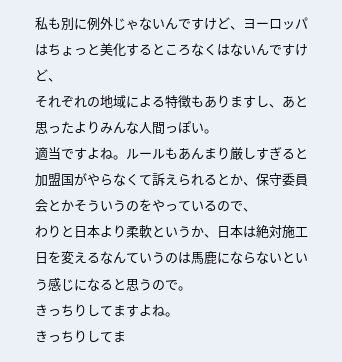私も別に例外じゃないんですけど、ヨーロッパはちょっと美化するところなくはないんですけど、
それぞれの地域による特徴もありますし、あと思ったよりみんな人間っぽい。
適当ですよね。ルールもあんまり厳しすぎると加盟国がやらなくて訴えられるとか、保守委員会とかそういうのをやっているので、
わりと日本より柔軟というか、日本は絶対施工日を変えるなんていうのは馬鹿にならないという感じになると思うので。
きっちりしてますよね。
きっちりしてま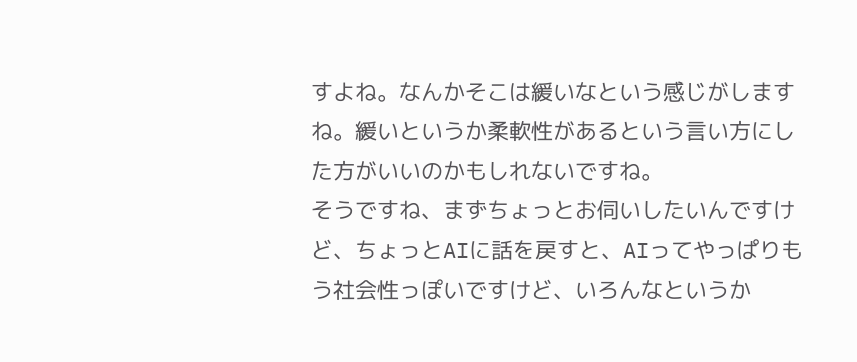すよね。なんかそこは緩いなという感じがしますね。緩いというか柔軟性があるという言い方にした方がいいのかもしれないですね。
そうですね、まずちょっとお伺いしたいんですけど、ちょっとAIに話を戻すと、AIってやっぱりもう社会性っぽいですけど、いろんなというか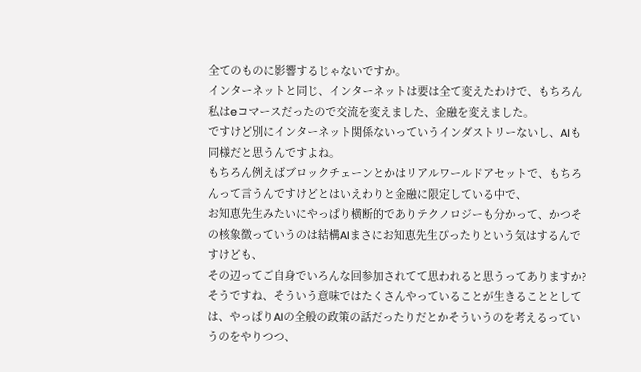全てのものに影響するじゃないですか。
インターネットと同じ、インターネットは要は全て変えたわけで、もちろん私はeコマースだったので交流を変えました、金融を変えました。
ですけど別にインターネット関係ないっていうインダストリーないし、AIも同様だと思うんですよね。
もちろん例えばブロックチェーンとかはリアルワールドアセットで、もちろんって言うんですけどとはいえわりと金融に限定している中で、
お知恵先生みたいにやっぱり横断的でありテクノロジーも分かって、かつその核象徴っていうのは結構AIまさにお知恵先生ぴったりという気はするんですけども、
その辺ってご自身でいろんな回参加されてて思われると思うってありますか?
そうですね、そういう意味ではたくさんやっていることが生きることとしては、やっぱりAIの全般の政策の話だったりだとかそういうのを考えるっていうのをやりつつ、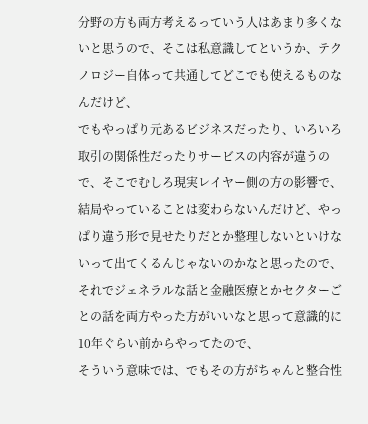分野の方も両方考えるっていう人はあまり多くないと思うので、そこは私意識してというか、テクノロジー自体って共通してどこでも使えるものなんだけど、
でもやっぱり元あるビジネスだったり、いろいろ取引の関係性だったりサービスの内容が違うので、そこでむしろ現実レイヤー側の方の影響で、
結局やっていることは変わらないんだけど、やっぱり違う形で見せたりだとか整理しないといけないって出てくるんじゃないのかなと思ったので、
それでジェネラルな話と金融医療とかセクターごとの話を両方やった方がいいなと思って意識的に10年ぐらい前からやってたので、
そういう意味では、でもその方がちゃんと整合性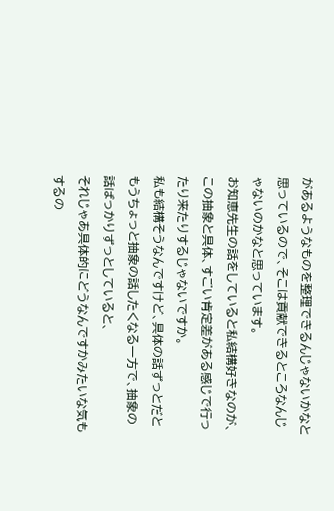があるようなものを整理できるんじゃないかなと思っているので、そこは貢献できるところなんじゃないのかなと思っています。
お知恵先生の話をしていると私結構好きなのが、この抽象と具体、すごい肯定差がある感じで行ったり来たりするじゃないですか。
私も結構そうなんですけど、具体の話ずっとだともうちょっと抽象の話したくなる一方で、抽象の話ばっかりずっとしていると、
それじゃあ具体的にどうなんですかみたいな気もするの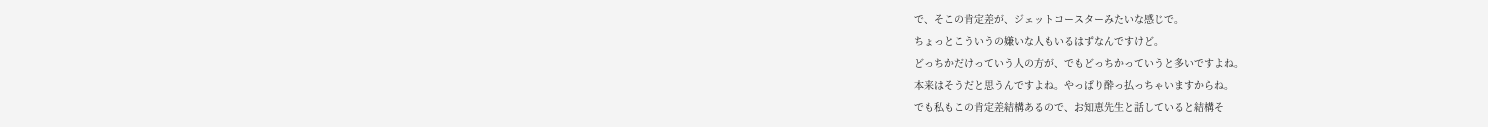で、そこの肯定差が、ジェットコースターみたいな感じで。
ちょっとこういうの嫌いな人もいるはずなんですけど。
どっちかだけっていう人の方が、でもどっちかっていうと多いですよね。
本来はそうだと思うんですよね。やっぱり酔っ払っちゃいますからね。
でも私もこの肯定差結構あるので、お知恵先生と話していると結構そ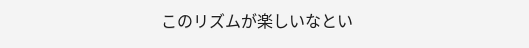このリズムが楽しいなとい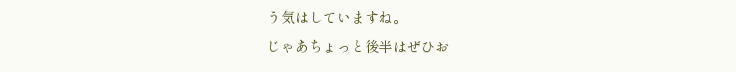う気はしていますね。
じゃあちょっと後半はぜひお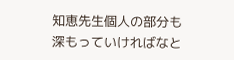知恵先生個人の部分も深もっていければなと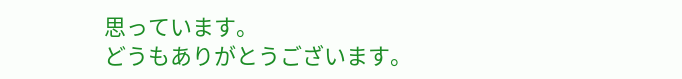思っています。
どうもありがとうございます。